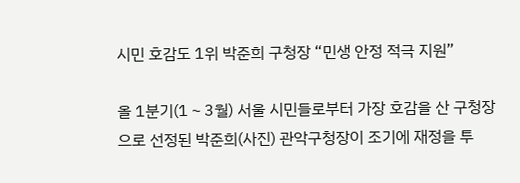시민 호감도 1위 박준희 구청장 “민생 안정 적극 지원”

올 1분기(1∼3월) 서울 시민들로부터 가장 호감을 산 구청장으로 선정된 박준희(사진) 관악구청장이 조기에 재정을 투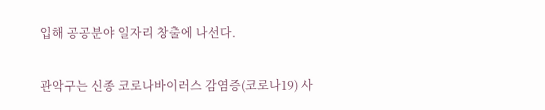입해 공공분야 일자리 창출에 나선다.

관악구는 신종 코로나바이러스 감염증(코로나19) 사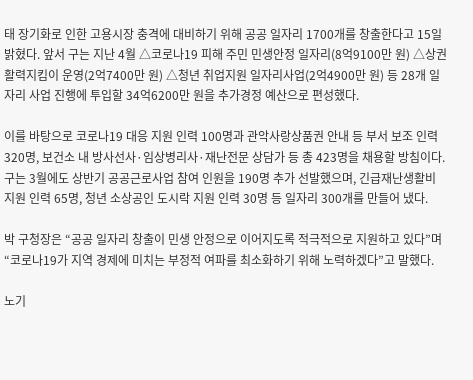태 장기화로 인한 고용시장 충격에 대비하기 위해 공공 일자리 1700개를 창출한다고 15일 밝혔다. 앞서 구는 지난 4월 △코로나19 피해 주민 민생안정 일자리(8억9100만 원) △상권활력지킴이 운영(2억7400만 원) △청년 취업지원 일자리사업(2억4900만 원) 등 28개 일자리 사업 진행에 투입할 34억6200만 원을 추가경정 예산으로 편성했다.

이를 바탕으로 코로나19 대응 지원 인력 100명과 관악사랑상품권 안내 등 부서 보조 인력 320명, 보건소 내 방사선사·임상병리사·재난전문 상담가 등 총 423명을 채용할 방침이다. 구는 3월에도 상반기 공공근로사업 참여 인원을 190명 추가 선발했으며, 긴급재난생활비 지원 인력 65명, 청년 소상공인 도시락 지원 인력 30명 등 일자리 300개를 만들어 냈다.

박 구청장은 “공공 일자리 창출이 민생 안정으로 이어지도록 적극적으로 지원하고 있다”며 “코로나19가 지역 경제에 미치는 부정적 여파를 최소화하기 위해 노력하겠다”고 말했다.

노기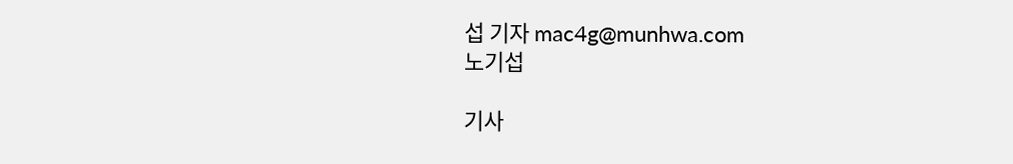섭 기자 mac4g@munhwa.com
노기섭

기사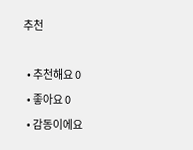추천

  • 추천해요 0
  • 좋아요 0
  • 감동이에요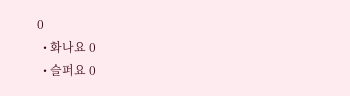0
  • 화나요 0
  • 슬퍼요 0